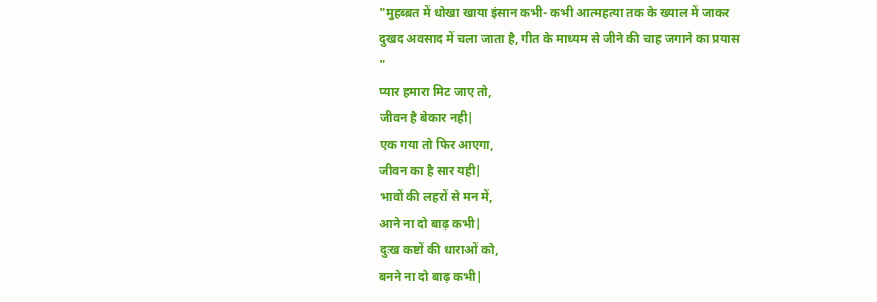"मुहब्ब़त में धोखा खाया इंसान कभी- कभी आत्महत्या तक के ख्याल में जाकर दुखद अवसाद में चला जाता है, गीत के माध्यम से जीने की चाह जगाने का प्रयास "
प्यार हमारा मिट जाए तो,
जीवन है बेकार नही|
एक गया तो फिर आएगा,
जीवन का है सार यही|
भावों की लहरों से मन में,
आने ना दो बाढ़ कभी|
दुःख कष्टों की धाराओं को,
बनने ना दो बाढ़ कभी|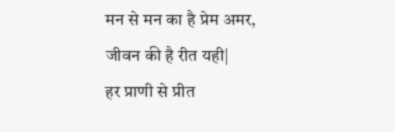मन से मन का है प्रेम अमर,
जीवन की है रीत यही|
हर प्राणी से प्रीत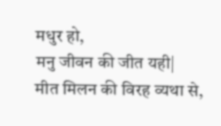मधुर हो,
मनु जीवन की जीत यही|
मीत मिलन की विरह व्यथा से,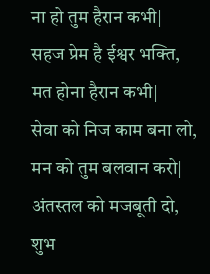ना हो तुम हैरान कभी|
सहज प्रेम है ईश्वर भक्ति,
मत होना हैरान कभी|
सेवा को निज काम बना लो,
मन को तुम बलवान करो|
अंतस्तल को मजबूती दो,
शुभ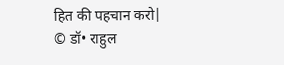हित की पहचान करो|
© डॉ• राहुल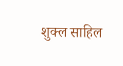शुक्ल साहिल